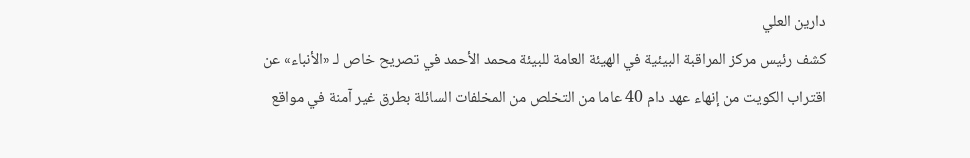دارين العلي
كشف رئيس مركز المراقبة البيئية في الهيئة العامة للبيئة محمد الأحمد في تصريح خاص لـ «الأنباء» عن اقتراب الكويت من إنهاء عهد دام 40 عاما من التخلص من المخلفات السائلة بطرق غير آمنة في مواقع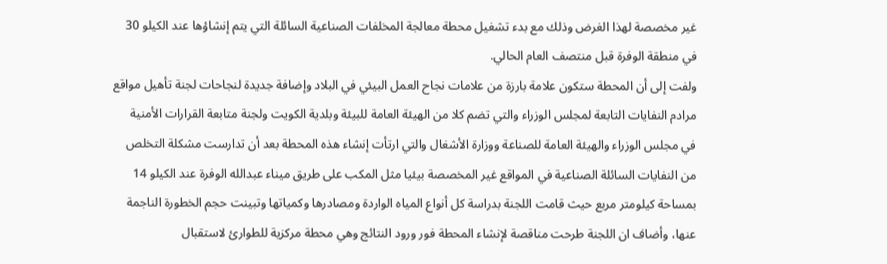غير مخصصة لهذا الغرض وذلك مع بدء تشغيل محطة معالجة المخلفات الصناعية السائلة التي يتم إنشاؤها عند الكيلو 30 في منطقة الوفرة قبل منتصف العام الحالي.
ولفت إلى أن المحطة ستكون علامة بارزة من علامات نجاح العمل البيئي في البلاد وإضافة جديدة لنجاحات لجنة تأهيل مواقع مرادم النفايات التابعة لمجلس الوزراء والتي تضم كلا من الهيئة العامة للبيئة وبلدية الكويت ولجنة متابعة القرارات الأمنية في مجلس الوزراء والهيئة العامة للصناعة ووزارة الأشغال والتي ارتأت إنشاء هذه المحطة بعد أن تدارست مشكلة التخلص من النفايات السائلة الصناعية في المواقع غير المخصصة بيئيا مثل المكب على طريق ميناء عبدالله الوفرة عند الكيلو 14 بمساحة كيلومتر مربع حيث قامت اللجنة بدراسة كل أنواع المياه الواردة ومصادرها وكمياتها وتبينت حجم الخطورة الناجمة عنها، وأضاف ان اللجنة طرحت مناقصة لإنشاء المحطة فور ورود النتائج وهي محطة مركزية للطوارئ لاستقبال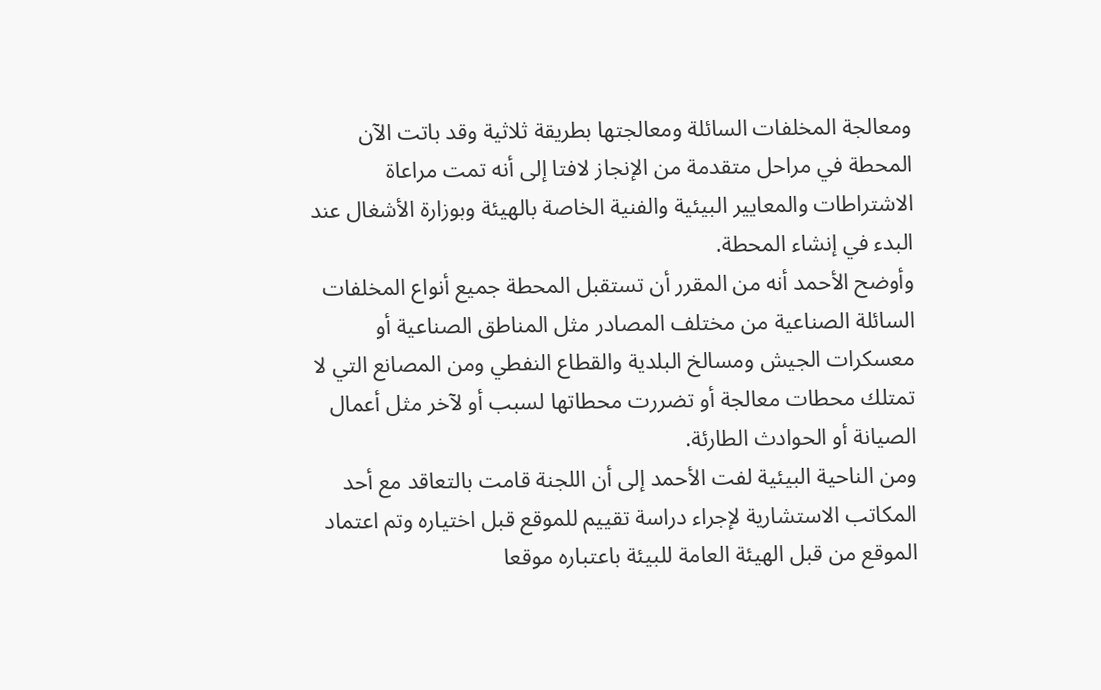ومعالجة المخلفات السائلة ومعالجتها بطريقة ثلاثية وقد باتت الآن المحطة في مراحل متقدمة من الإنجاز لافتا إلى أنه تمت مراعاة الاشتراطات والمعايير البيئية والفنية الخاصة بالهيئة وبوزارة الأشغال عند البدء في إنشاء المحطة.
وأوضح الأحمد أنه من المقرر أن تستقبل المحطة جميع أنواع المخلفات السائلة الصناعية من مختلف المصادر مثل المناطق الصناعية أو معسكرات الجيش ومسالخ البلدية والقطاع النفطي ومن المصانع التي لا تمتلك محطات معالجة أو تضررت محطاتها لسبب أو لآخر مثل أعمال الصيانة أو الحوادث الطارئة.
ومن الناحية البيئية لفت الأحمد إلى أن اللجنة قامت بالتعاقد مع أحد المكاتب الاستشارية لإجراء دراسة تقييم للموقع قبل اختياره وتم اعتماد الموقع من قبل الهيئة العامة للبيئة باعتباره موقعا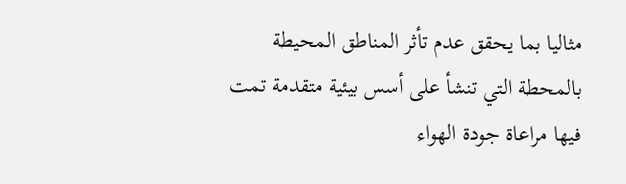مثاليا بما يحقق عدم تأثر المناطق المحيطة بالمحطة التي تنشأ على أسس بيئية متقدمة تمت فيها مراعاة جودة الهواء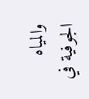والمياه الجوفية في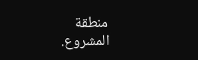منطقة المشروع.